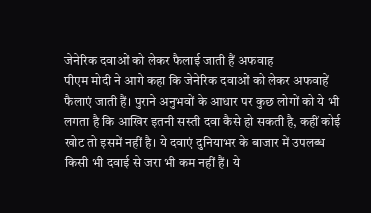जेनेरिक दवाओं को लेकर फैलाई जाती हैं अफवाह
पीएम मोदी ने आगे कहा कि जेनेरिक दवाओं को लेकर अफवाहें फैलाएं जाती हैं। पुराने अनुभवों के आधार पर कुछ लोगों को ये भी लगता है कि आखिर इतनी सस्ती दवा कैसे हो सकती है, कहीं कोई खोट तो इसमें नहीं है। ये दवाएं दुनियाभर के बाजार में उपलब्ध किसी भी दवाई से जरा भी कम नहीं हैं। ये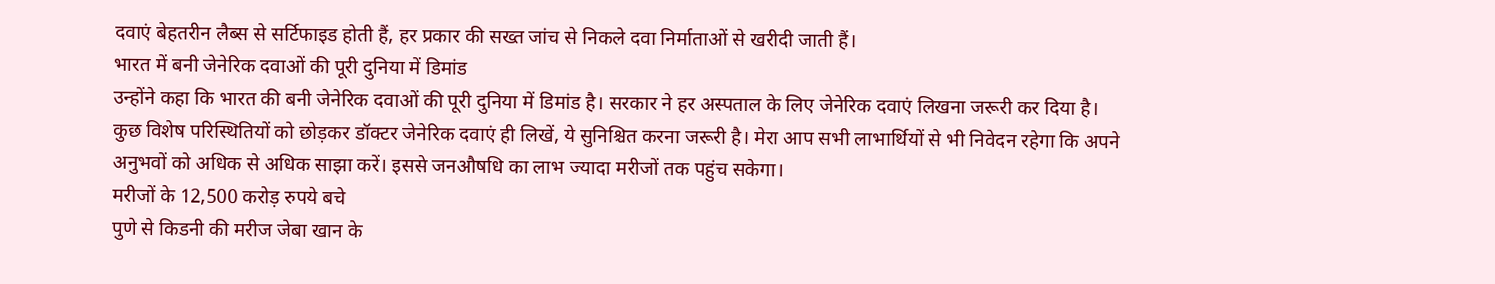दवाएं बेहतरीन लैब्स से सर्टिफाइड होती हैं, हर प्रकार की सख्त जांच से निकले दवा निर्माताओं से खरीदी जाती हैं।
भारत में बनी जेनेरिक दवाओं की पूरी दुनिया में डिमांड
उन्होंने कहा कि भारत की बनी जेनेरिक दवाओं की पूरी दुनिया में डिमांड है। सरकार ने हर अस्पताल के लिए जेनेरिक दवाएं लिखना जरूरी कर दिया है। कुछ विशेष परिस्थितियों को छोड़कर डॉक्टर जेनेरिक दवाएं ही लिखें, ये सुनिश्चित करना जरूरी है। मेरा आप सभी लाभार्थियों से भी निवेदन रहेगा कि अपने अनुभवों को अधिक से अधिक साझा करें। इससे जनऔषधि का लाभ ज्यादा मरीजों तक पहुंच सकेगा।
मरीजों के 12,500 करोड़ रुपये बचे
पुणे से किडनी की मरीज जेबा खान के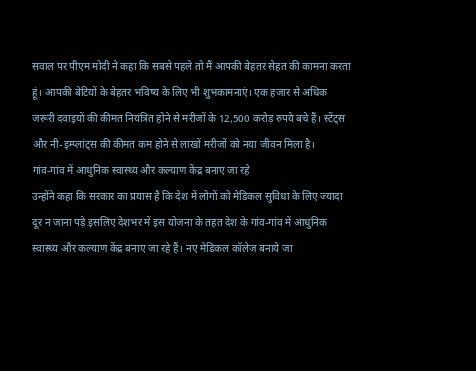सवाल पर पीएम मोदी ने कहा कि सबसे पहले तो मैं आपकी बेहतर सेहत की कामना करता हूं। आपकी बेटियों के बेहतर भविष्य के लिए भी शुभकामनाएं। एक हजार से अधिक जरूरी दवाइयों की कीमत नियंत्रित होने से मरीजों के 12,500 करोड़ रुपये बचे हैं। स्टेंट्स और नी-इम्प्लांट्स की कीमत कम होने से लाखों मरीजों को नया जीवन मिला है।
गांव-गांव में आधुनिक स्वास्थ्य और कल्याण केंद्र बनाए जा रहे
उन्होंने कहा कि सरकार का प्रयास है कि देश में लोगों को मेडिकल सुविधा के लिए ज्यादा दूर न जाना पड़े इसलिए देशभर में इस योजना के तहत देश के गांव-गांव में आधुनिक स्वास्थ्य और कल्याण केंद्र बनाए जा रहे हैं। नए मेडिकल कॉलेज बनाये जा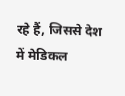रहे हैं, जिससे देश में मेडिकल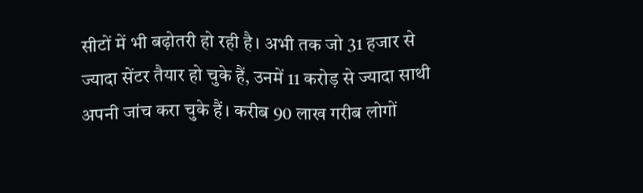सीटों में भी बढ़ोतरी हो रही है। अभी तक जो 31 हजार से ज्यादा सेंटर तैयार हो चुके हैं, उनमें 11 करोड़ से ज्यादा साथी अपनी जांच करा चुके हैं। करीब 90 लाख गरीब लोगों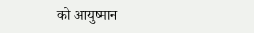को आयुष्मान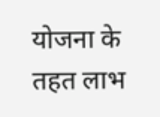योजना के तहत लाभ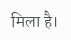मिला है।